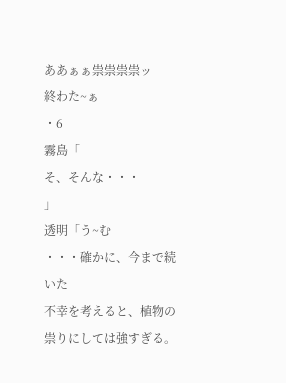ああぁぁ祟祟祟祟ッ
終わた~ぁ
・6
霧島「
そ、そんな・・・
」
透明「う~む
・・・確かに、今まで続いた
不幸を考えると、植物の祟りにしては強すぎる。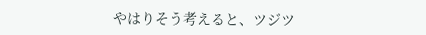やはりそう考えると、ツジツ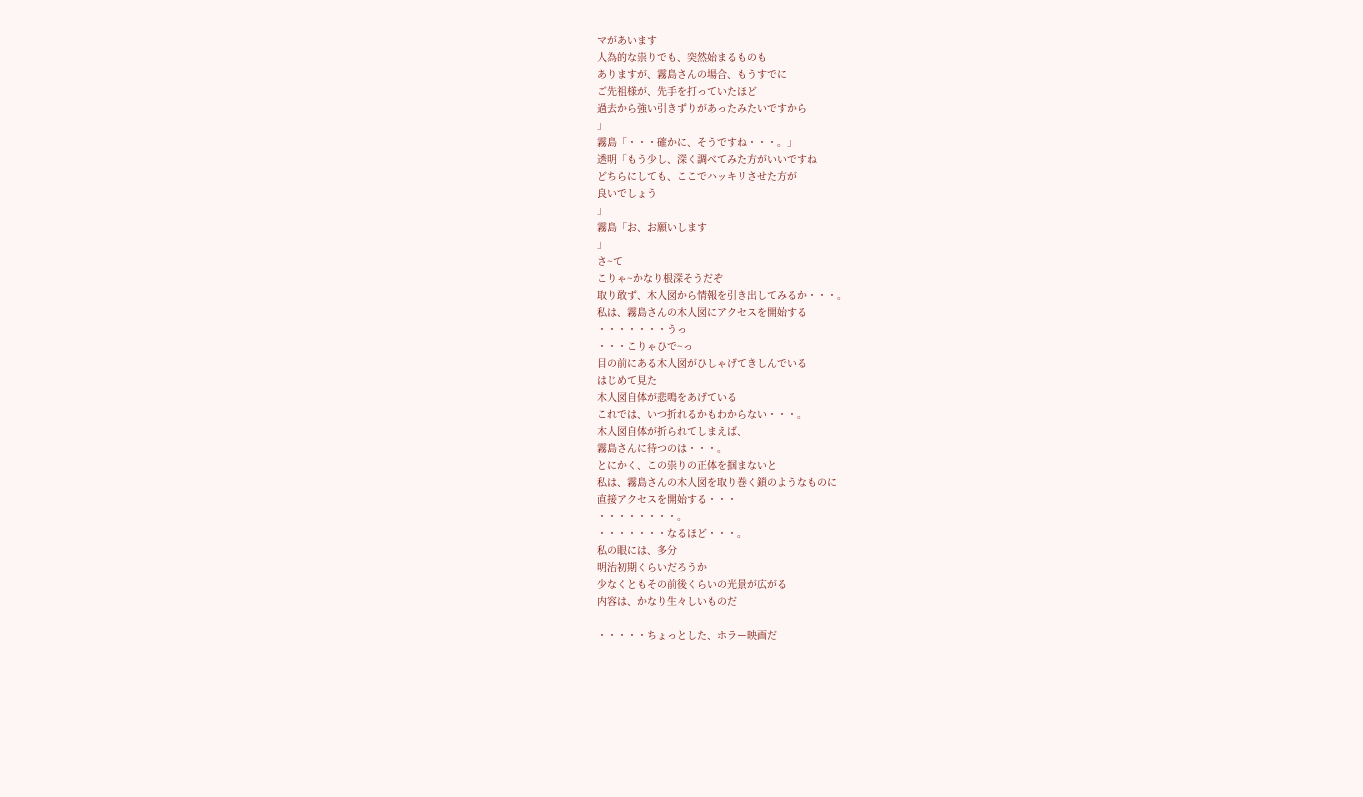マがあいます
人為的な祟りでも、突然始まるものも
ありますが、霧島さんの場合、もうすでに
ご先祖様が、先手を打っていたほど
過去から強い引きずりがあったみたいですから
」
霧島「・・・確かに、そうですね・・・。」
透明「もう少し、深く調べてみた方がいいですね
どちらにしても、ここでハッキリさせた方が
良いでしょう
」
霧島「お、お願いします
」
さ~て
こりゃ~かなり根深そうだぞ
取り敢ず、木人図から情報を引き出してみるか・・・。
私は、霧島さんの木人図にアクセスを開始する
・・・・・・・うっ
・・・こりゃひで~っ
目の前にある木人図がひしゃげてきしんでいる
はじめて見た
木人図自体が悲鳴をあげている
これでは、いつ折れるかもわからない・・・。
木人図自体が折られてしまえば、
霧島さんに待つのは・・・。
とにかく、この祟りの正体を掴まないと
私は、霧島さんの木人図を取り巻く鎖のようなものに
直接アクセスを開始する・・・
・・・・・・・・。
・・・・・・・なるほど・・・。
私の眼には、多分
明治初期くらいだろうか
少なくともその前後くらいの光景が広がる
内容は、かなり生々しいものだ

・・・・・ちょっとした、ホラー映画だ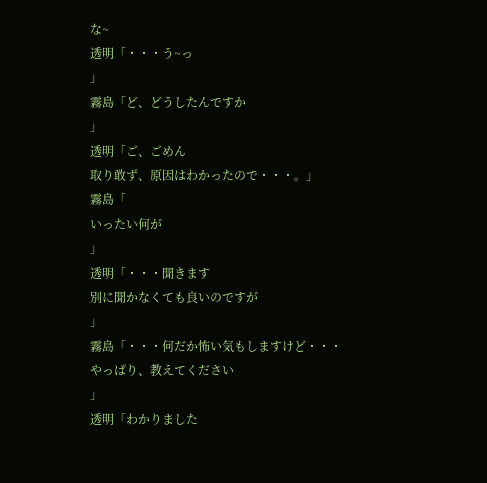な~
透明「・・・う~っ
」
霧島「ど、どうしたんですか
」
透明「ご、ごめん
取り敢ず、原因はわかったので・・・。」
霧島「
いったい何が
」
透明「・・・聞きます
別に聞かなくても良いのですが
」
霧島「・・・何だか怖い気もしますけど・・・
やっぱり、教えてください
」
透明「わかりました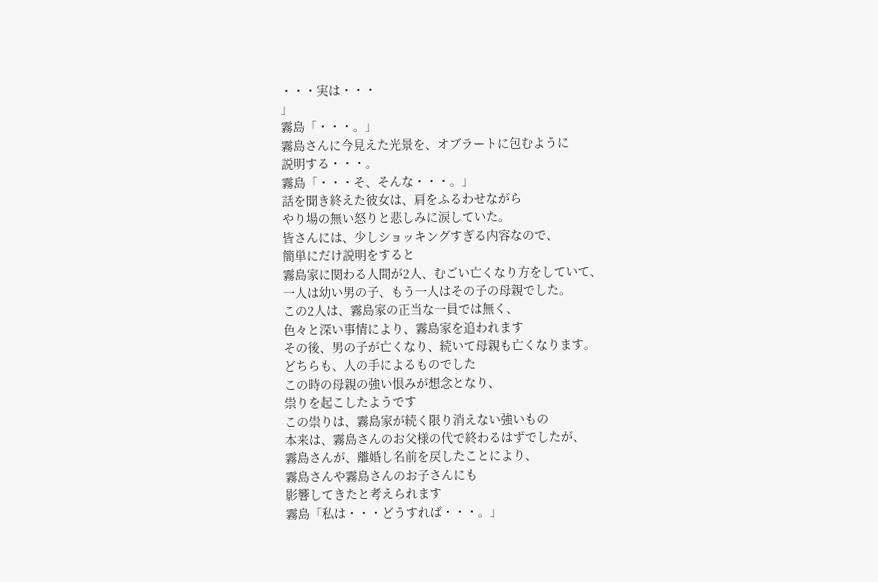・・・実は・・・
」
霧島「・・・。」
霧島さんに今見えた光景を、オブラートに包むように
説明する・・・。
霧島「・・・そ、そんな・・・。」
話を聞き終えた彼女は、肩をふるわせながら
やり場の無い怒りと悲しみに涙していた。
皆さんには、少しショッキングすぎる内容なので、
簡単にだけ説明をすると
霧島家に関わる人間が2人、むごい亡くなり方をしていて、
一人は幼い男の子、もう一人はその子の母親でした。
この2人は、霧島家の正当な一員では無く、
色々と深い事情により、霧島家を追われます
その後、男の子が亡くなり、続いて母親も亡くなります。
どちらも、人の手によるものでした
この時の母親の強い恨みが想念となり、
祟りを起こしたようです
この祟りは、霧島家が続く限り消えない強いもの
本来は、霧島さんのお父様の代で終わるはずでしたが、
霧島さんが、離婚し名前を戻したことにより、
霧島さんや霧島さんのお子さんにも
影響してきたと考えられます
霧島「私は・・・どうすれば・・・。」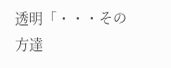透明「・・・その方達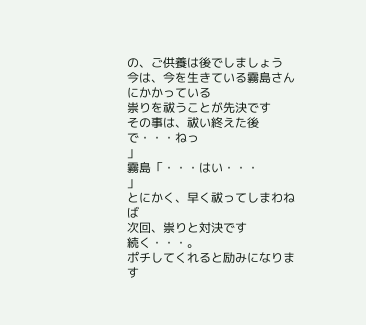の、ご供養は後でしましょう
今は、今を生きている霧島さんにかかっている
祟りを祓うことが先決です
その事は、祓い終えた後で・・・ねっ
」
霧島「・・・はい・・・
」
とにかく、早く祓ってしまわねば
次回、祟りと対決です
続く・・・。
ポチしてくれると励みになります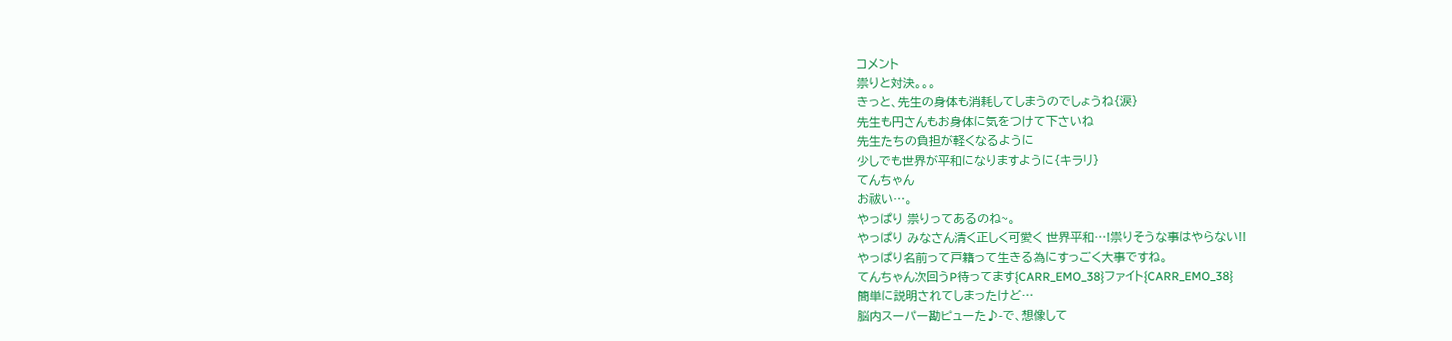コメント
祟りと対決。。。
きっと、先生の身体も消耗してしまうのでしょうね{涙}
先生も円さんもお身体に気をつけて下さいね
先生たちの負担が軽くなるように
少しでも世界が平和になりますように{キラリ}
てんちゃん
お祓い…。
やっぱり 祟りってあるのね~。
やっぱり みなさん清く正しく可愛く 世界平和…!祟りそうな事はやらない!!
やっぱり名前って戸籍って生きる為にすっごく大事ですね。
てんちゃん次回うP待ってます{CARR_EMO_38}ファイト{CARR_EMO_38}
簡単に説明されてしまったけど…
脳内スーパー勘ピューた♪-で、想像して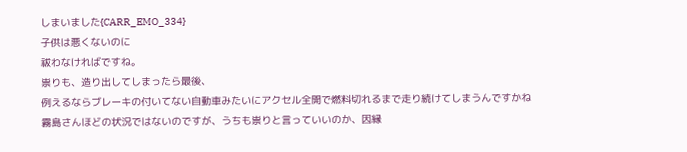しまいました{CARR_EMO_334}
子供は悪くないのに
祓わなければですね。
祟りも、造り出してしまったら最後、
例えるならブレーキの付いてない自動車みたいにアクセル全開で燃料切れるまで走り続けてしまうんですかね
霧島さんほどの状況ではないのですが、うちも祟りと言っていいのか、因縁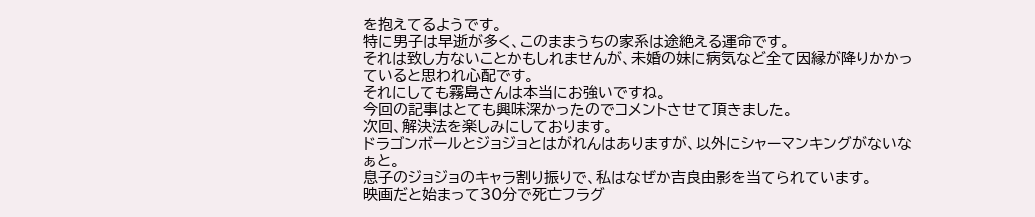を抱えてるようです。
特に男子は早逝が多く、このままうちの家系は途絶える運命です。
それは致し方ないことかもしれませんが、未婚の妹に病気など全て因縁が降りかかっていると思われ心配です。
それにしても霧島さんは本当にお強いですね。
今回の記事はとても興味深かったのでコメントさせて頂きました。
次回、解決法を楽しみにしております。
ドラゴンボールとジョジョとはがれんはありますが、以外にシャーマンキングがないなぁと。
息子のジョジョのキャラ割り振りで、私はなぜか吉良由影を当てられています。
映画だと始まって30分で死亡フラグ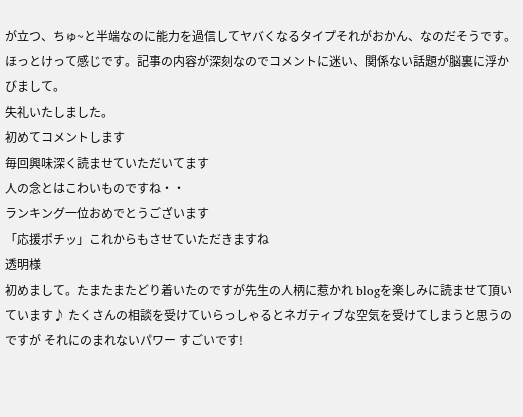が立つ、ちゅ~と半端なのに能力を過信してヤバくなるタイプそれがおかん、なのだそうです。
ほっとけって感じです。記事の内容が深刻なのでコメントに迷い、関係ない話題が脳裏に浮かびまして。
失礼いたしました。
初めてコメントします
毎回興味深く読ませていただいてます
人の念とはこわいものですね・・
ランキング一位おめでとうございます
「応援ポチッ」これからもさせていただきますね
透明様
初めまして。たまたまたどり着いたのですが先生の人柄に惹かれ blogを楽しみに読ませて頂いています♪ たくさんの相談を受けていらっしゃるとネガティブな空気を受けてしまうと思うのですが それにのまれないパワー すごいです!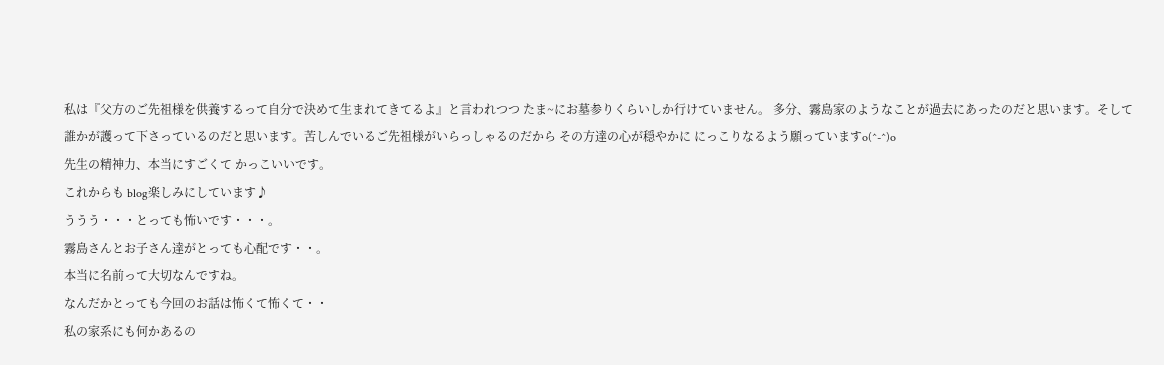私は『父方のご先祖様を供養するって自分で決めて生まれてきてるよ』と言われつつ たま~にお墓参りくらいしか行けていません。 多分、霧島家のようなことが過去にあったのだと思います。そして誰かが護って下さっているのだと思います。苦しんでいるご先祖様がいらっしゃるのだから その方達の心が穏やかに にっこりなるよう願っていますo(^-^)o
先生の精神力、本当にすごくて かっこいいです。
これからも blog楽しみにしています♪
ううう・・・とっても怖いです・・・。
霧島さんとお子さん達がとっても心配です・・。
本当に名前って大切なんですね。
なんだかとっても今回のお話は怖くて怖くて・・
私の家系にも何かあるの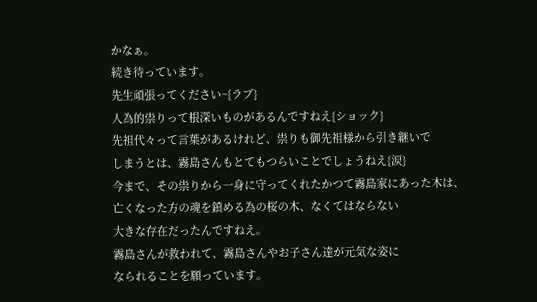かなぁ。
続き待っています。
先生頑張ってください~{ラブ}
人為的祟りって根深いものがあるんですねえ{ショック}
先祖代々って言葉があるけれど、祟りも御先祖様から引き継いで
しまうとは、霧島さんもとてもつらいことでしょうねえ{涙}
今まで、その祟りから一身に守ってくれたかつて霧島家にあった木は、
亡くなった方の魂を鎮める為の桜の木、なくてはならない
大きな存在だったんですねえ。
霧島さんが救われて、霧島さんやお子さん達が元気な姿に
なられることを願っています。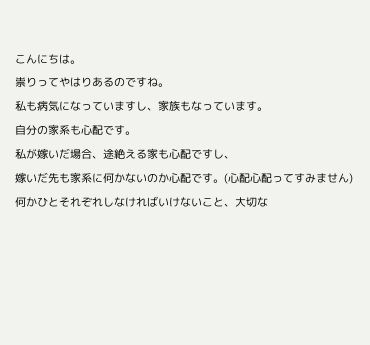こんにちは。
祟りってやはりあるのですね。
私も病気になっていますし、家族もなっています。
自分の家系も心配です。
私が嫁いだ場合、途絶える家も心配ですし、
嫁いだ先も家系に何かないのか心配です。(心配心配ってすみません)
何かひとそれぞれしなければいけないこと、大切な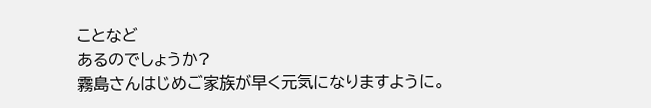ことなど
あるのでしょうか?
霧島さんはじめご家族が早く元気になりますように。